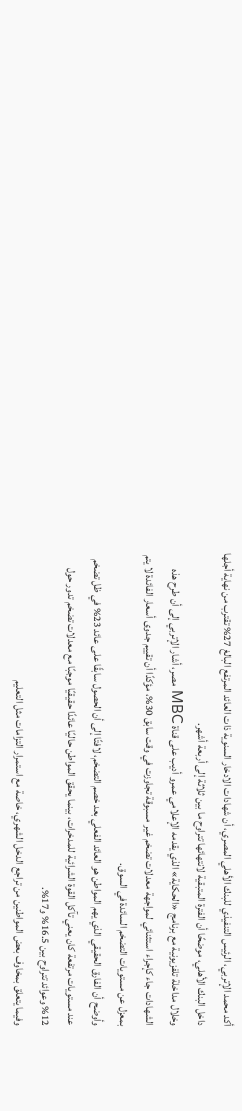أكد محمد الإتربي، الرئيس التنفيذي للبنك الأهلي المصري، أن شهادات الادخار السنوية ذات العائد المرتفع البالغ 27% تقترب من نهاية أجلها داخل البنك الأهلي، موضحًا أن الفترة المتبقية لانتهائها تتراوح ما بين ثلاثة إلى أربعة أشهر.
وخلال مداخلة تلفزيونية مع برنامج «الحكاية» الذي يقدمه الإعلامي عمرو أديب على قناة MBC مصر، أشار الإتربي إلى أن طرح هذه الشهادات جاء كإجراء استثنائي لمواجهة معدلات تضخم غير مسبوقة تجاوزت في وقت سابق 30%، مؤكدًا أن تقييم جدوى أسعار الفائدة لا يتم بمعزل عن مستويات التضخم السائدة في السوق.
وأوضح أن الفارق الحقيقي الذي يهم المواطن هو العائد الفعلي بعد خصم التضخم، لافتًا إلى أن الحصول سابقًا على عائد 23% في ظل تضخم عند مستويات مرتفعة كان يعني تآكل القوة الشرائية للمدخرات، بينما يحقق المواطن حاليًا عائدًا حقيقيًا موجبًا مع معدلات تضخم تدور حول 12% وعوائد تتراوح بين 16.5% و17%.
وفيما يتعلق بمخاوف بعض المواطنين من تراجع الدخل الشهري، خاصة مع استمرار التزامات مثل التعليم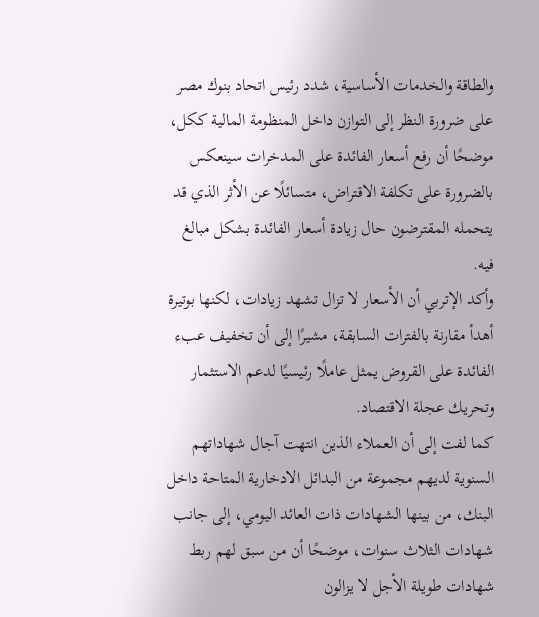والطاقة والخدمات الأساسية، شدد رئيس اتحاد بنوك مصر على ضرورة النظر إلى التوازن داخل المنظومة المالية ككل، موضحًا أن رفع أسعار الفائدة على المدخرات سينعكس بالضرورة على تكلفة الاقتراض، متسائلًا عن الأثر الذي قد يتحمله المقترضون حال زيادة أسعار الفائدة بشكل مبالغ فيه.
وأكد الإتربي أن الأسعار لا تزال تشهد زيادات، لكنها بوتيرة أهدأ مقارنة بالفترات السابقة، مشيرًا إلى أن تخفيف عبء الفائدة على القروض يمثل عاملًا رئيسيًا لدعم الاستثمار وتحريك عجلة الاقتصاد.
كما لفت إلى أن العملاء الذين انتهت آجال شهاداتهم السنوية لديهم مجموعة من البدائل الادخارية المتاحة داخل البنك، من بينها الشهادات ذات العائد اليومي، إلى جانب شهادات الثلاث سنوات، موضحًا أن من سبق لهم ربط شهادات طويلة الأجل لا يزالون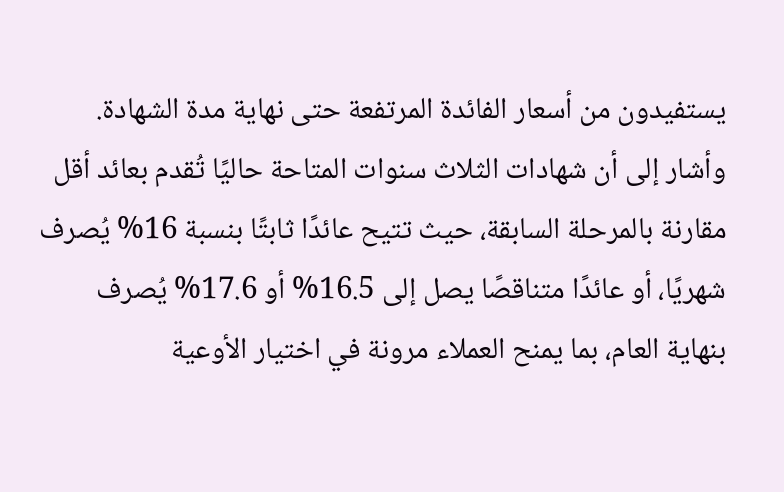يستفيدون من أسعار الفائدة المرتفعة حتى نهاية مدة الشهادة.
وأشار إلى أن شهادات الثلاث سنوات المتاحة حاليًا تُقدم بعائد أقل مقارنة بالمرحلة السابقة، حيث تتيح عائدًا ثابتًا بنسبة 16% يُصرف شهريًا، أو عائدًا متناقصًا يصل إلى 16.5% أو 17.6% يُصرف بنهاية العام، بما يمنح العملاء مرونة في اختيار الأوعية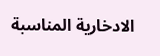الادخارية المناسبة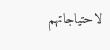لاحتياجاتهم